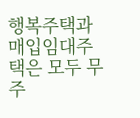행복주택과 매입임대주택은 모두 무주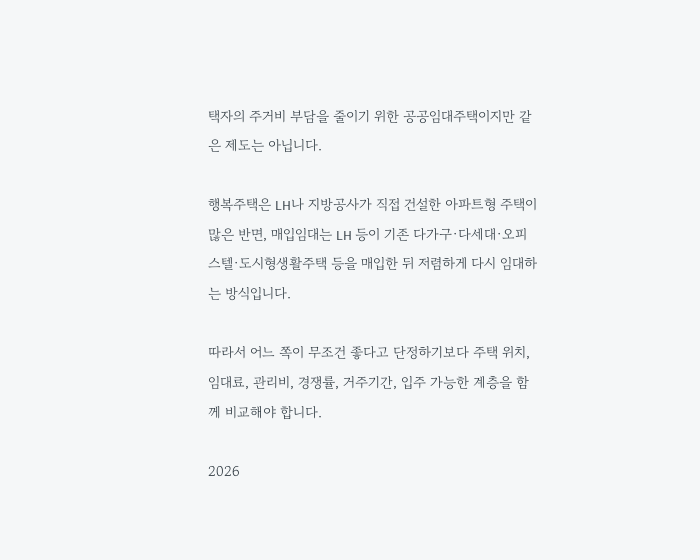택자의 주거비 부담을 줄이기 위한 공공임대주택이지만 같은 제도는 아닙니다.

행복주택은 LH나 지방공사가 직접 건설한 아파트형 주택이 많은 반면, 매입임대는 LH 등이 기존 다가구·다세대·오피스텔·도시형생활주택 등을 매입한 뒤 저렴하게 다시 임대하는 방식입니다.

따라서 어느 쪽이 무조건 좋다고 단정하기보다 주택 위치, 임대료, 관리비, 경쟁률, 거주기간, 입주 가능한 계층을 함께 비교해야 합니다.

2026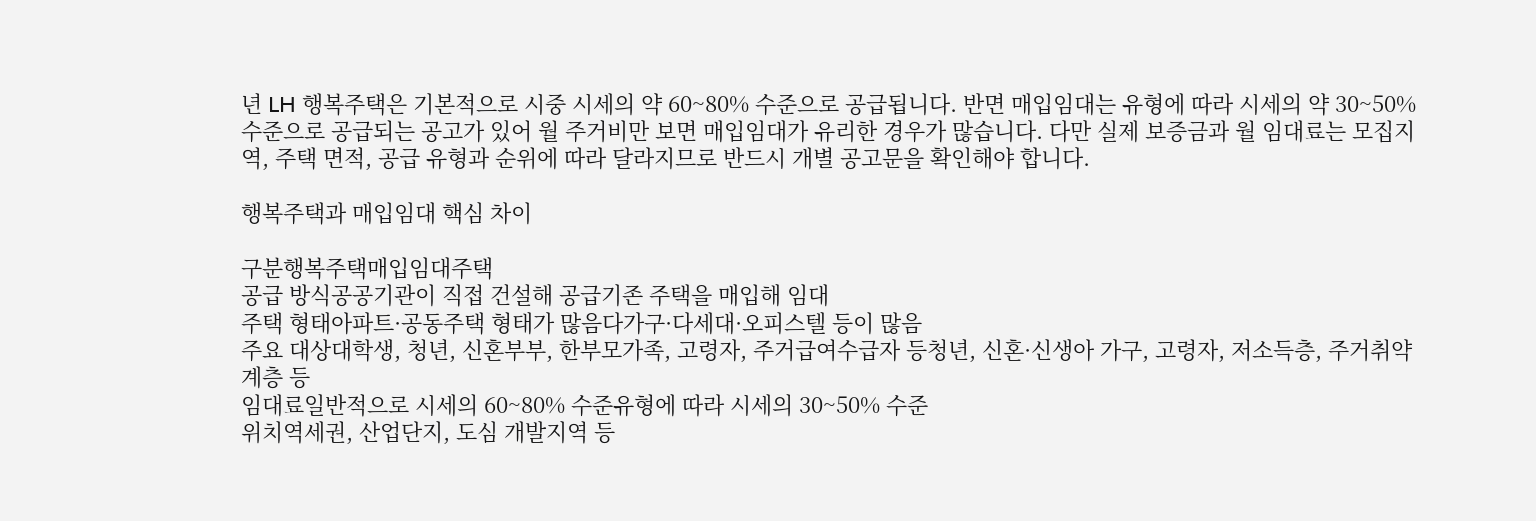년 LH 행복주택은 기본적으로 시중 시세의 약 60~80% 수준으로 공급됩니다. 반면 매입임대는 유형에 따라 시세의 약 30~50% 수준으로 공급되는 공고가 있어 월 주거비만 보면 매입임대가 유리한 경우가 많습니다. 다만 실제 보증금과 월 임대료는 모집지역, 주택 면적, 공급 유형과 순위에 따라 달라지므로 반드시 개별 공고문을 확인해야 합니다.

행복주택과 매입임대 핵심 차이

구분행복주택매입임대주택
공급 방식공공기관이 직접 건설해 공급기존 주택을 매입해 임대
주택 형태아파트·공동주택 형태가 많음다가구·다세대·오피스텔 등이 많음
주요 대상대학생, 청년, 신혼부부, 한부모가족, 고령자, 주거급여수급자 등청년, 신혼·신생아 가구, 고령자, 저소득층, 주거취약계층 등
임대료일반적으로 시세의 60~80% 수준유형에 따라 시세의 30~50% 수준
위치역세권, 산업단지, 도심 개발지역 등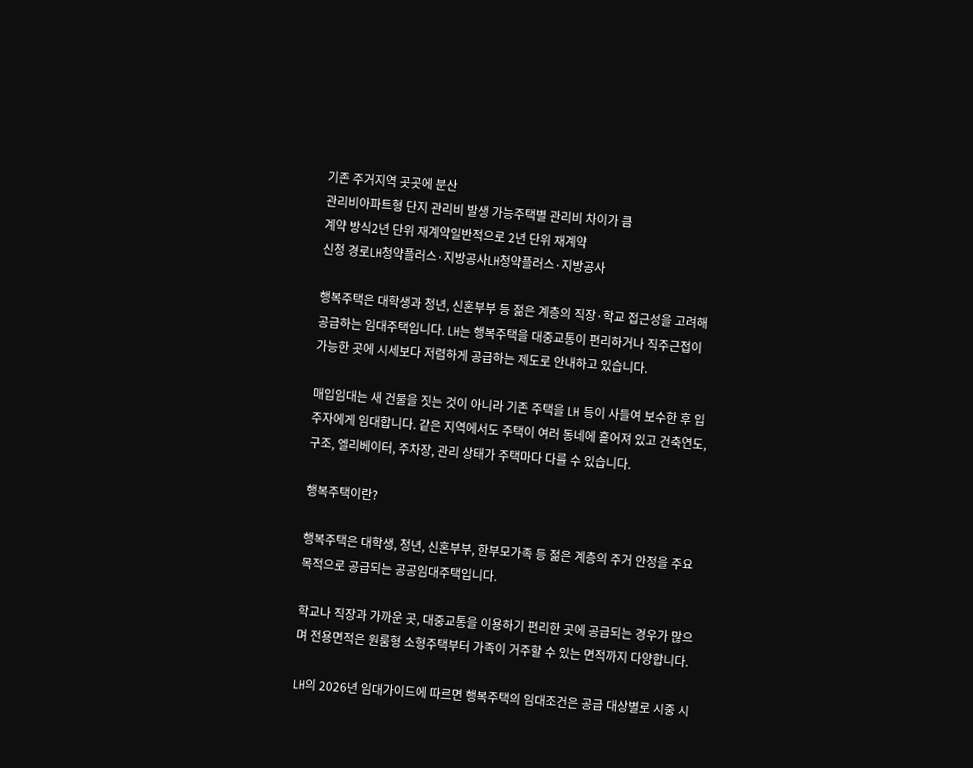기존 주거지역 곳곳에 분산
관리비아파트형 단지 관리비 발생 가능주택별 관리비 차이가 큼
계약 방식2년 단위 재계약일반적으로 2년 단위 재계약
신청 경로LH청약플러스·지방공사LH청약플러스·지방공사

행복주택은 대학생과 청년, 신혼부부 등 젊은 계층의 직장·학교 접근성을 고려해 공급하는 임대주택입니다. LH는 행복주택을 대중교통이 편리하거나 직주근접이 가능한 곳에 시세보다 저렴하게 공급하는 제도로 안내하고 있습니다.

매입임대는 새 건물을 짓는 것이 아니라 기존 주택을 LH 등이 사들여 보수한 후 입주자에게 임대합니다. 같은 지역에서도 주택이 여러 동네에 흩어져 있고 건축연도, 구조, 엘리베이터, 주차장, 관리 상태가 주택마다 다를 수 있습니다.

행복주택이란?

행복주택은 대학생, 청년, 신혼부부, 한부모가족 등 젊은 계층의 주거 안정을 주요 목적으로 공급되는 공공임대주택입니다.

학교나 직장과 가까운 곳, 대중교통을 이용하기 편리한 곳에 공급되는 경우가 많으며 전용면적은 원룸형 소형주택부터 가족이 거주할 수 있는 면적까지 다양합니다.

LH의 2026년 임대가이드에 따르면 행복주택의 임대조건은 공급 대상별로 시중 시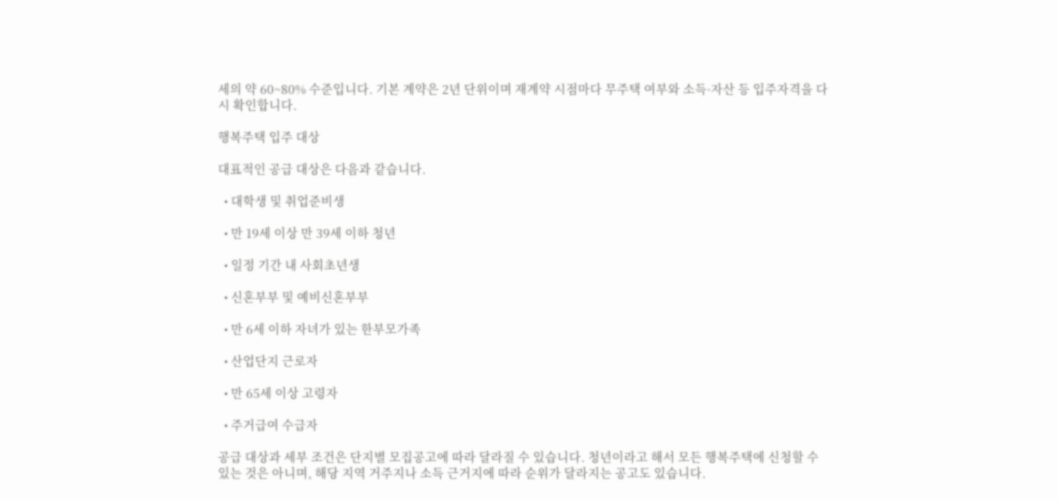세의 약 60~80% 수준입니다. 기본 계약은 2년 단위이며 재계약 시점마다 무주택 여부와 소득·자산 등 입주자격을 다시 확인합니다.

행복주택 입주 대상

대표적인 공급 대상은 다음과 같습니다.

  • 대학생 및 취업준비생

  • 만 19세 이상 만 39세 이하 청년

  • 일정 기간 내 사회초년생

  • 신혼부부 및 예비신혼부부

  • 만 6세 이하 자녀가 있는 한부모가족

  • 산업단지 근로자

  • 만 65세 이상 고령자

  • 주거급여 수급자

공급 대상과 세부 조건은 단지별 모집공고에 따라 달라질 수 있습니다. 청년이라고 해서 모든 행복주택에 신청할 수 있는 것은 아니며, 해당 지역 거주지나 소득 근거지에 따라 순위가 달라지는 공고도 있습니다.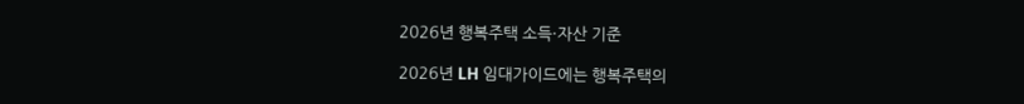2026년 행복주택 소득·자산 기준

2026년 LH 임대가이드에는 행복주택의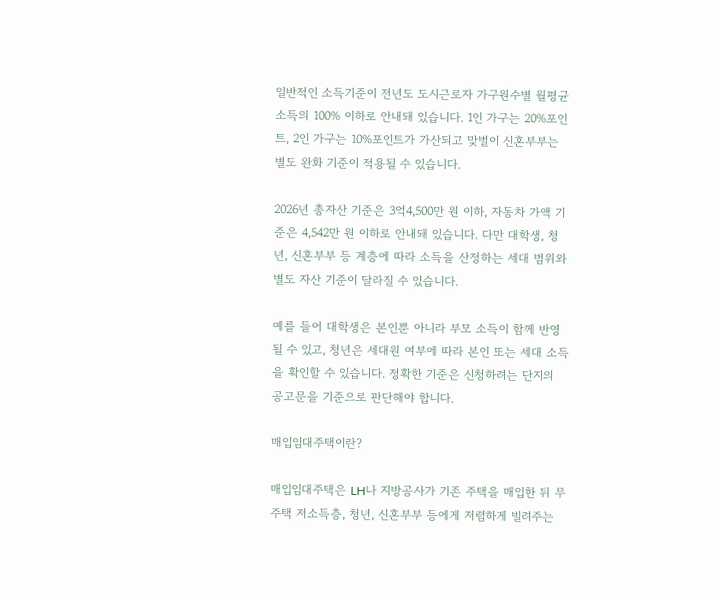일반적인 소득기준이 전년도 도시근로자 가구원수별 월평균 소득의 100% 이하로 안내돼 있습니다. 1인 가구는 20%포인트, 2인 가구는 10%포인트가 가산되고 맞벌이 신혼부부는 별도 완화 기준이 적용될 수 있습니다.

2026년 총자산 기준은 3억4,500만 원 이하, 자동차 가액 기준은 4,542만 원 이하로 안내돼 있습니다. 다만 대학생, 청년, 신혼부부 등 계층에 따라 소득을 산정하는 세대 범위와 별도 자산 기준이 달라질 수 있습니다.

예를 들어 대학생은 본인뿐 아니라 부모 소득이 함께 반영될 수 있고, 청년은 세대원 여부에 따라 본인 또는 세대 소득을 확인할 수 있습니다. 정확한 기준은 신청하려는 단지의 공고문을 기준으로 판단해야 합니다.

매입임대주택이란?

매입임대주택은 LH나 지방공사가 기존 주택을 매입한 뒤 무주택 저소득층, 청년, 신혼부부 등에게 저렴하게 빌려주는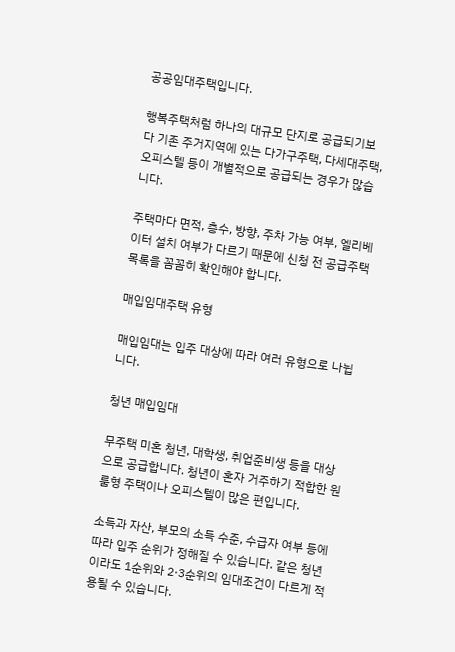공공임대주택입니다.

행복주택처럼 하나의 대규모 단지로 공급되기보다 기존 주거지역에 있는 다가구주택, 다세대주택, 오피스텔 등이 개별적으로 공급되는 경우가 많습니다.

주택마다 면적, 층수, 방향, 주차 가능 여부, 엘리베이터 설치 여부가 다르기 때문에 신청 전 공급주택 목록을 꼼꼼히 확인해야 합니다.

매입임대주택 유형

매입임대는 입주 대상에 따라 여러 유형으로 나뉩니다.

청년 매입임대

무주택 미혼 청년, 대학생, 취업준비생 등을 대상으로 공급합니다. 청년이 혼자 거주하기 적합한 원룸형 주택이나 오피스텔이 많은 편입니다.

소득과 자산, 부모의 소득 수준, 수급자 여부 등에 따라 입주 순위가 정해질 수 있습니다. 같은 청년이라도 1순위와 2·3순위의 임대조건이 다르게 적용될 수 있습니다.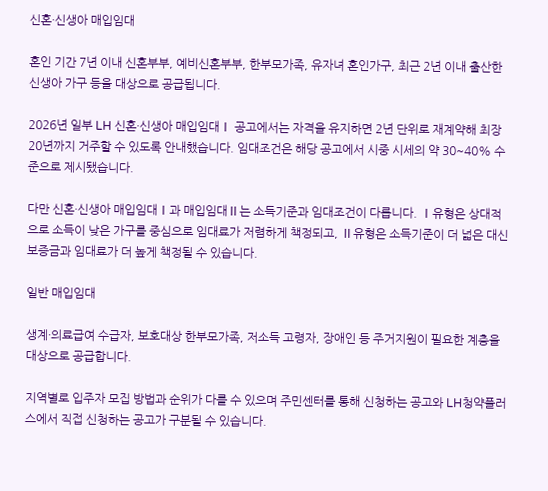신혼·신생아 매입임대

혼인 기간 7년 이내 신혼부부, 예비신혼부부, 한부모가족, 유자녀 혼인가구, 최근 2년 이내 출산한 신생아 가구 등을 대상으로 공급됩니다.

2026년 일부 LH 신혼·신생아 매입임대Ⅰ 공고에서는 자격을 유지하면 2년 단위로 재계약해 최장 20년까지 거주할 수 있도록 안내했습니다. 임대조건은 해당 공고에서 시중 시세의 약 30~40% 수준으로 제시됐습니다.

다만 신혼·신생아 매입임대Ⅰ과 매입임대Ⅱ는 소득기준과 임대조건이 다릅니다. Ⅰ유형은 상대적으로 소득이 낮은 가구를 중심으로 임대료가 저렴하게 책정되고, Ⅱ유형은 소득기준이 더 넓은 대신 보증금과 임대료가 더 높게 책정될 수 있습니다.

일반 매입임대

생계·의료급여 수급자, 보호대상 한부모가족, 저소득 고령자, 장애인 등 주거지원이 필요한 계층을 대상으로 공급합니다.

지역별로 입주자 모집 방법과 순위가 다를 수 있으며 주민센터를 통해 신청하는 공고와 LH청약플러스에서 직접 신청하는 공고가 구분될 수 있습니다.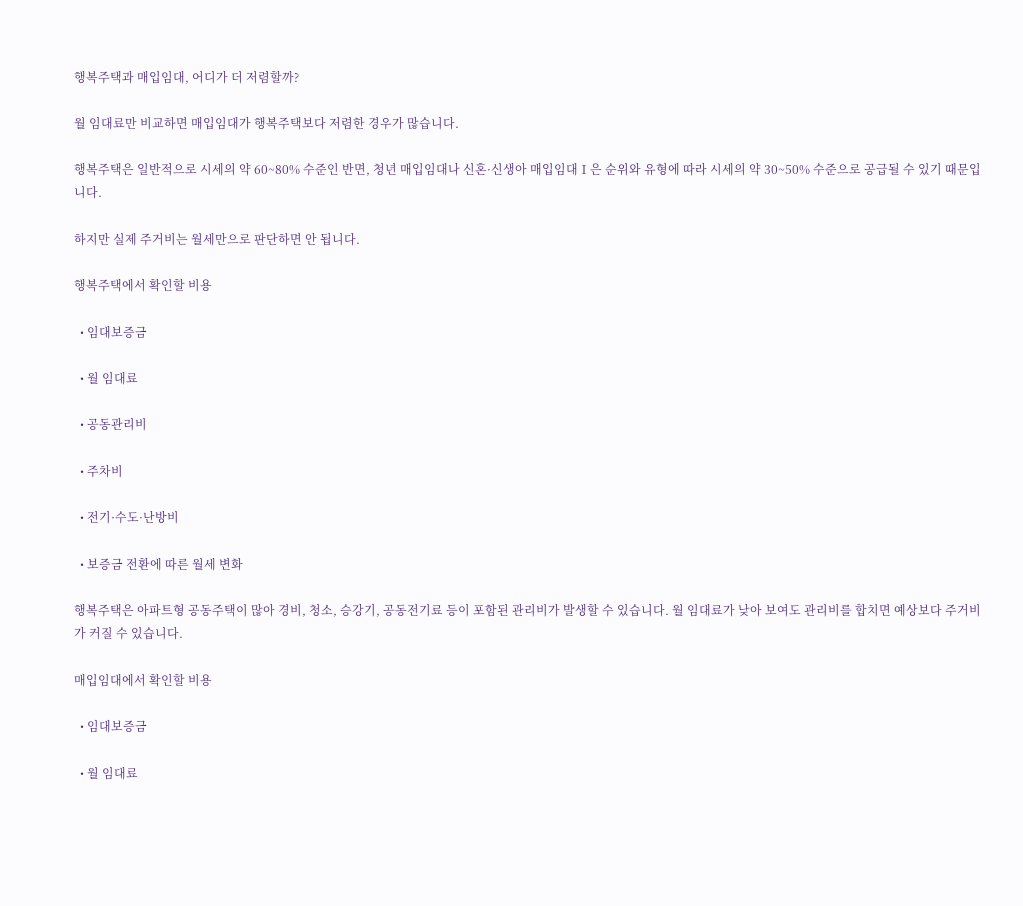행복주택과 매입임대, 어디가 더 저렴할까?

월 임대료만 비교하면 매입임대가 행복주택보다 저렴한 경우가 많습니다.

행복주택은 일반적으로 시세의 약 60~80% 수준인 반면, 청년 매입임대나 신혼·신생아 매입임대Ⅰ은 순위와 유형에 따라 시세의 약 30~50% 수준으로 공급될 수 있기 때문입니다.

하지만 실제 주거비는 월세만으로 판단하면 안 됩니다.

행복주택에서 확인할 비용

  • 임대보증금

  • 월 임대료

  • 공동관리비

  • 주차비

  • 전기·수도·난방비

  • 보증금 전환에 따른 월세 변화

행복주택은 아파트형 공동주택이 많아 경비, 청소, 승강기, 공동전기료 등이 포함된 관리비가 발생할 수 있습니다. 월 임대료가 낮아 보여도 관리비를 합치면 예상보다 주거비가 커질 수 있습니다.

매입임대에서 확인할 비용

  • 임대보증금

  • 월 임대료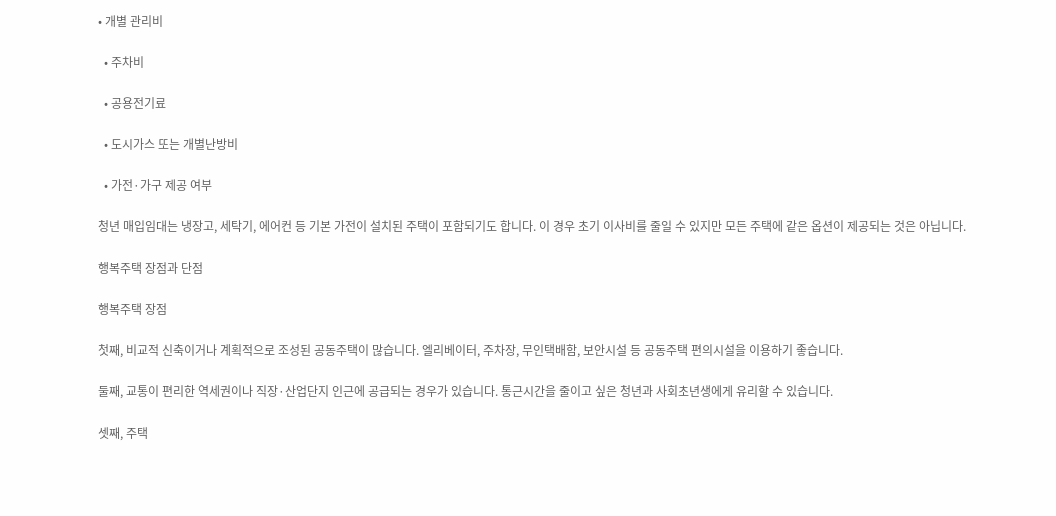• 개별 관리비

  • 주차비

  • 공용전기료

  • 도시가스 또는 개별난방비

  • 가전·가구 제공 여부

청년 매입임대는 냉장고, 세탁기, 에어컨 등 기본 가전이 설치된 주택이 포함되기도 합니다. 이 경우 초기 이사비를 줄일 수 있지만 모든 주택에 같은 옵션이 제공되는 것은 아닙니다.

행복주택 장점과 단점

행복주택 장점

첫째, 비교적 신축이거나 계획적으로 조성된 공동주택이 많습니다. 엘리베이터, 주차장, 무인택배함, 보안시설 등 공동주택 편의시설을 이용하기 좋습니다.

둘째, 교통이 편리한 역세권이나 직장·산업단지 인근에 공급되는 경우가 있습니다. 통근시간을 줄이고 싶은 청년과 사회초년생에게 유리할 수 있습니다.

셋째, 주택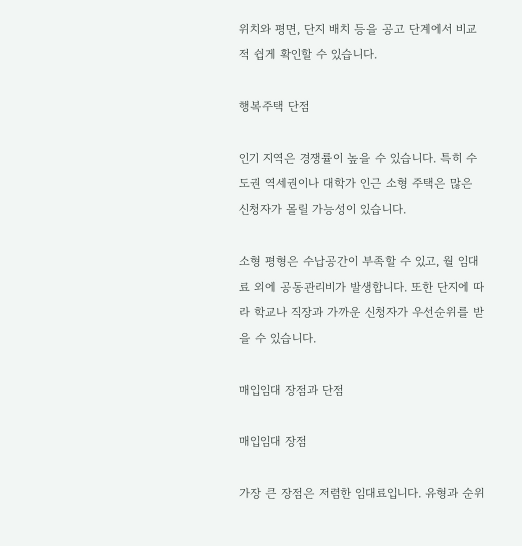위치와 평면, 단지 배치 등을 공고 단계에서 비교적 쉽게 확인할 수 있습니다.

행복주택 단점

인기 지역은 경쟁률이 높을 수 있습니다. 특히 수도권 역세권이나 대학가 인근 소형 주택은 많은 신청자가 몰릴 가능성이 있습니다.

소형 평형은 수납공간이 부족할 수 있고, 월 임대료 외에 공동관리비가 발생합니다. 또한 단지에 따라 학교나 직장과 가까운 신청자가 우선순위를 받을 수 있습니다.

매입임대 장점과 단점

매입임대 장점

가장 큰 장점은 저렴한 임대료입니다. 유형과 순위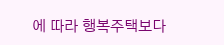에 따라 행복주택보다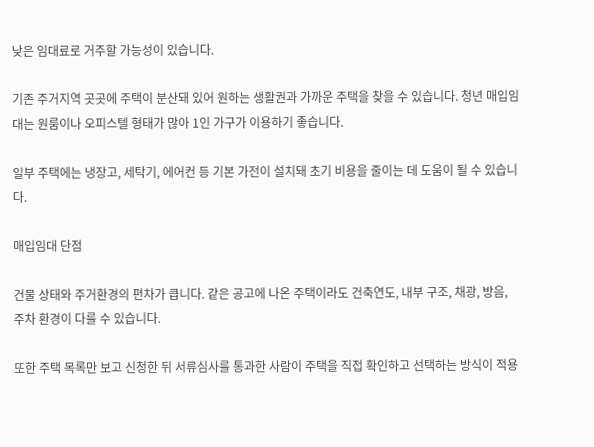낮은 임대료로 거주할 가능성이 있습니다.

기존 주거지역 곳곳에 주택이 분산돼 있어 원하는 생활권과 가까운 주택을 찾을 수 있습니다. 청년 매입임대는 원룸이나 오피스텔 형태가 많아 1인 가구가 이용하기 좋습니다.

일부 주택에는 냉장고, 세탁기, 에어컨 등 기본 가전이 설치돼 초기 비용을 줄이는 데 도움이 될 수 있습니다.

매입임대 단점

건물 상태와 주거환경의 편차가 큽니다. 같은 공고에 나온 주택이라도 건축연도, 내부 구조, 채광, 방음, 주차 환경이 다를 수 있습니다.

또한 주택 목록만 보고 신청한 뒤 서류심사를 통과한 사람이 주택을 직접 확인하고 선택하는 방식이 적용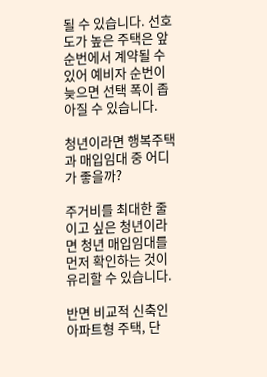될 수 있습니다. 선호도가 높은 주택은 앞 순번에서 계약될 수 있어 예비자 순번이 늦으면 선택 폭이 좁아질 수 있습니다.

청년이라면 행복주택과 매입임대 중 어디가 좋을까?

주거비를 최대한 줄이고 싶은 청년이라면 청년 매입임대를 먼저 확인하는 것이 유리할 수 있습니다.

반면 비교적 신축인 아파트형 주택, 단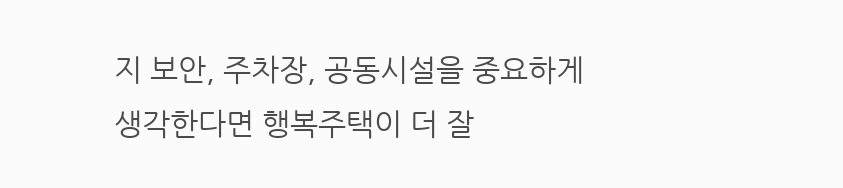지 보안, 주차장, 공동시설을 중요하게 생각한다면 행복주택이 더 잘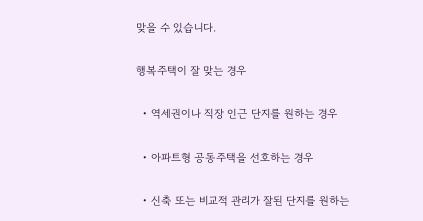맞을 수 있습니다.

행복주택이 잘 맞는 경우

  • 역세권이나 직장 인근 단지를 원하는 경우

  • 아파트형 공동주택을 선호하는 경우

  • 신축 또는 비교적 관리가 잘된 단지를 원하는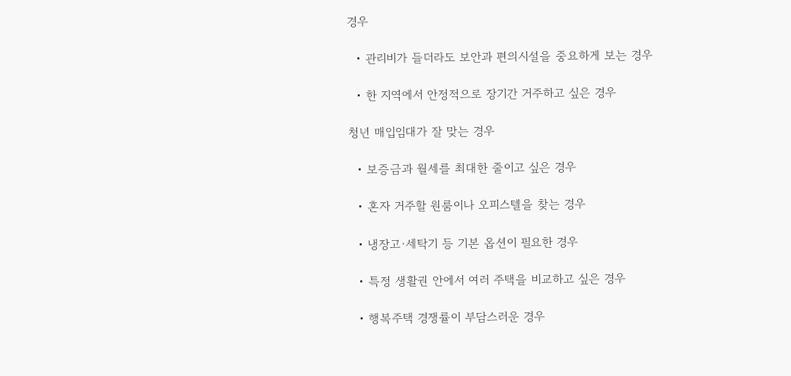경우

  • 관리비가 들더라도 보안과 편의시설을 중요하게 보는 경우

  • 한 지역에서 안정적으로 장기간 거주하고 싶은 경우

청년 매입임대가 잘 맞는 경우

  • 보증금과 월세를 최대한 줄이고 싶은 경우

  • 혼자 거주할 원룸이나 오피스텔을 찾는 경우

  • 냉장고·세탁기 등 기본 옵션이 필요한 경우

  • 특정 생활권 안에서 여러 주택을 비교하고 싶은 경우

  • 행복주택 경쟁률이 부담스러운 경우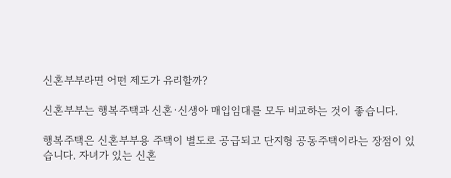신혼부부라면 어떤 제도가 유리할까?

신혼부부는 행복주택과 신혼·신생아 매입임대를 모두 비교하는 것이 좋습니다.

행복주택은 신혼부부용 주택이 별도로 공급되고 단지형 공동주택이라는 장점이 있습니다. 자녀가 있는 신혼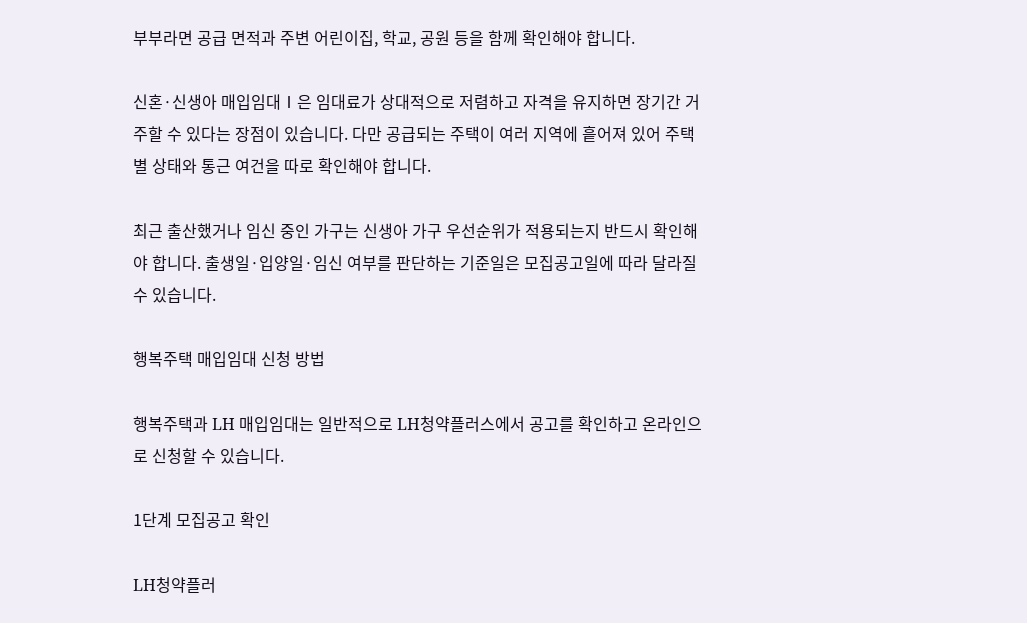부부라면 공급 면적과 주변 어린이집, 학교, 공원 등을 함께 확인해야 합니다.

신혼·신생아 매입임대Ⅰ은 임대료가 상대적으로 저렴하고 자격을 유지하면 장기간 거주할 수 있다는 장점이 있습니다. 다만 공급되는 주택이 여러 지역에 흩어져 있어 주택별 상태와 통근 여건을 따로 확인해야 합니다.

최근 출산했거나 임신 중인 가구는 신생아 가구 우선순위가 적용되는지 반드시 확인해야 합니다. 출생일·입양일·임신 여부를 판단하는 기준일은 모집공고일에 따라 달라질 수 있습니다.

행복주택 매입임대 신청 방법

행복주택과 LH 매입임대는 일반적으로 LH청약플러스에서 공고를 확인하고 온라인으로 신청할 수 있습니다.

1단계 모집공고 확인

LH청약플러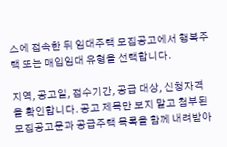스에 접속한 뒤 임대주택 모집공고에서 행복주택 또는 매입임대 유형을 선택합니다.

지역, 공고일, 접수기간, 공급 대상, 신청자격을 확인합니다. 공고 제목만 보지 말고 첨부된 모집공고문과 공급주택 목록을 함께 내려받아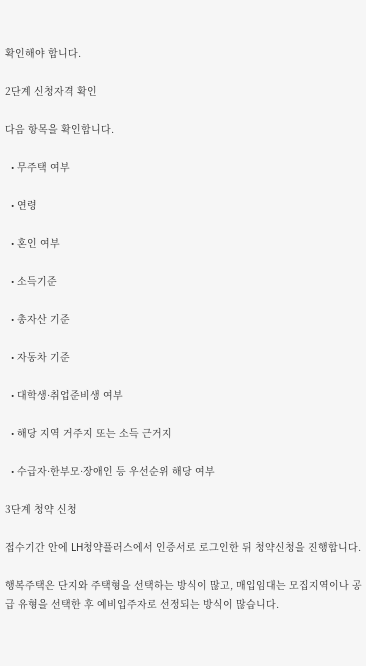확인해야 합니다.

2단계 신청자격 확인

다음 항목을 확인합니다.

  • 무주택 여부

  • 연령

  • 혼인 여부

  • 소득기준

  • 총자산 기준

  • 자동차 기준

  • 대학생·취업준비생 여부

  • 해당 지역 거주지 또는 소득 근거지

  • 수급자·한부모·장애인 등 우선순위 해당 여부

3단계 청약 신청

접수기간 안에 LH청약플러스에서 인증서로 로그인한 뒤 청약신청을 진행합니다.

행복주택은 단지와 주택형을 선택하는 방식이 많고, 매입임대는 모집지역이나 공급 유형을 선택한 후 예비입주자로 선정되는 방식이 많습니다.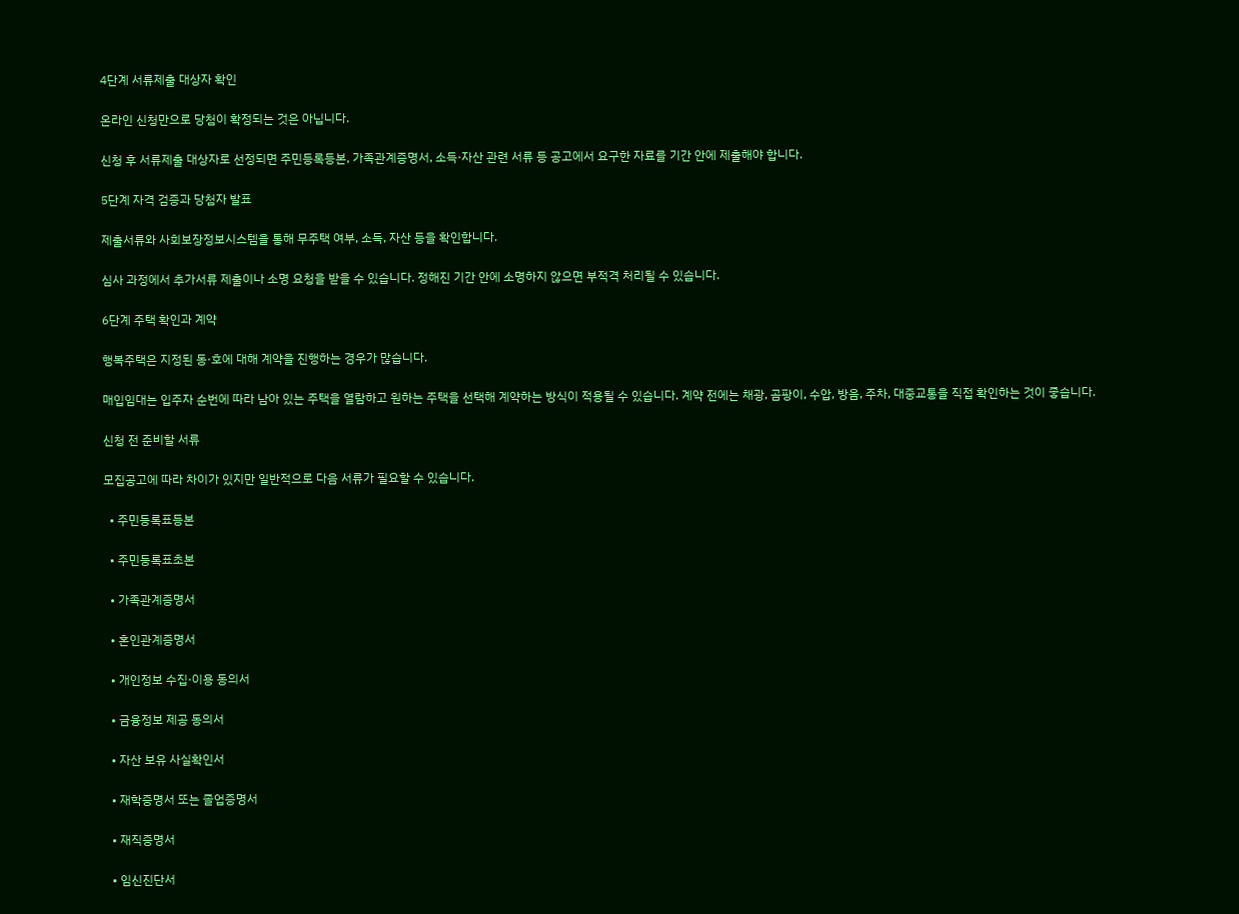4단계 서류제출 대상자 확인

온라인 신청만으로 당첨이 확정되는 것은 아닙니다.

신청 후 서류제출 대상자로 선정되면 주민등록등본, 가족관계증명서, 소득·자산 관련 서류 등 공고에서 요구한 자료를 기간 안에 제출해야 합니다.

5단계 자격 검증과 당첨자 발표

제출서류와 사회보장정보시스템을 통해 무주택 여부, 소득, 자산 등을 확인합니다.

심사 과정에서 추가서류 제출이나 소명 요청을 받을 수 있습니다. 정해진 기간 안에 소명하지 않으면 부적격 처리될 수 있습니다.

6단계 주택 확인과 계약

행복주택은 지정된 동·호에 대해 계약을 진행하는 경우가 많습니다.

매입임대는 입주자 순번에 따라 남아 있는 주택을 열람하고 원하는 주택을 선택해 계약하는 방식이 적용될 수 있습니다. 계약 전에는 채광, 곰팡이, 수압, 방음, 주차, 대중교통을 직접 확인하는 것이 좋습니다.

신청 전 준비할 서류

모집공고에 따라 차이가 있지만 일반적으로 다음 서류가 필요할 수 있습니다.

  • 주민등록표등본

  • 주민등록표초본

  • 가족관계증명서

  • 혼인관계증명서

  • 개인정보 수집·이용 동의서

  • 금융정보 제공 동의서

  • 자산 보유 사실확인서

  • 재학증명서 또는 졸업증명서

  • 재직증명서

  • 임신진단서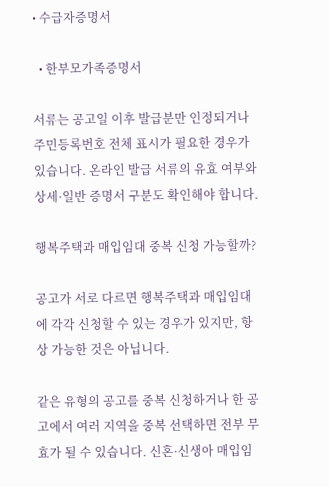• 수급자증명서

  • 한부모가족증명서

서류는 공고일 이후 발급분만 인정되거나 주민등록번호 전체 표시가 필요한 경우가 있습니다. 온라인 발급 서류의 유효 여부와 상세·일반 증명서 구분도 확인해야 합니다.

행복주택과 매입임대 중복 신청 가능할까?

공고가 서로 다르면 행복주택과 매입임대에 각각 신청할 수 있는 경우가 있지만, 항상 가능한 것은 아닙니다.

같은 유형의 공고를 중복 신청하거나 한 공고에서 여러 지역을 중복 선택하면 전부 무효가 될 수 있습니다. 신혼·신생아 매입임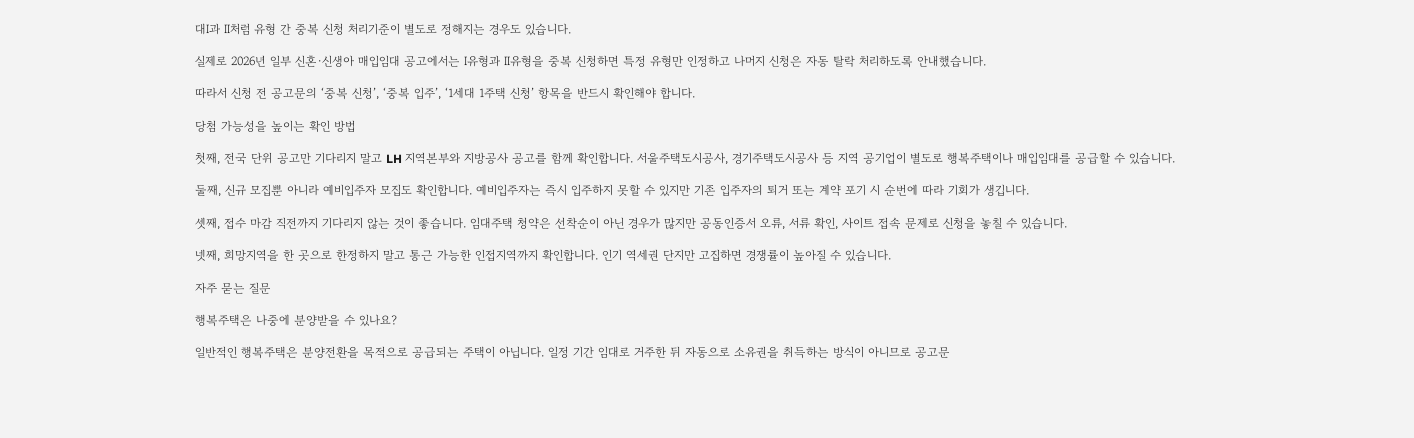대Ⅰ과 Ⅱ처럼 유형 간 중복 신청 처리기준이 별도로 정해지는 경우도 있습니다.

실제로 2026년 일부 신혼·신생아 매입임대 공고에서는 Ⅰ유형과 Ⅱ유형을 중복 신청하면 특정 유형만 인정하고 나머지 신청은 자동 탈락 처리하도록 안내했습니다.

따라서 신청 전 공고문의 ‘중복 신청’, ‘중복 입주’, ‘1세대 1주택 신청’ 항목을 반드시 확인해야 합니다.

당첨 가능성을 높이는 확인 방법

첫째, 전국 단위 공고만 기다리지 말고 LH 지역본부와 지방공사 공고를 함께 확인합니다. 서울주택도시공사, 경기주택도시공사 등 지역 공기업이 별도로 행복주택이나 매입임대를 공급할 수 있습니다.

둘째, 신규 모집뿐 아니라 예비입주자 모집도 확인합니다. 예비입주자는 즉시 입주하지 못할 수 있지만 기존 입주자의 퇴거 또는 계약 포기 시 순번에 따라 기회가 생깁니다.

셋째, 접수 마감 직전까지 기다리지 않는 것이 좋습니다. 임대주택 청약은 선착순이 아닌 경우가 많지만 공동인증서 오류, 서류 확인, 사이트 접속 문제로 신청을 놓칠 수 있습니다.

넷째, 희망지역을 한 곳으로 한정하지 말고 통근 가능한 인접지역까지 확인합니다. 인기 역세권 단지만 고집하면 경쟁률이 높아질 수 있습니다.

자주 묻는 질문

행복주택은 나중에 분양받을 수 있나요?

일반적인 행복주택은 분양전환을 목적으로 공급되는 주택이 아닙니다. 일정 기간 임대로 거주한 뒤 자동으로 소유권을 취득하는 방식이 아니므로 공고문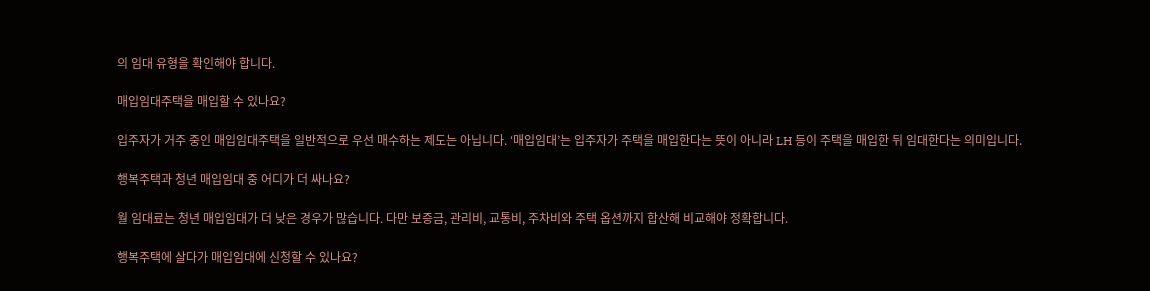의 임대 유형을 확인해야 합니다.

매입임대주택을 매입할 수 있나요?

입주자가 거주 중인 매입임대주택을 일반적으로 우선 매수하는 제도는 아닙니다. ‘매입임대’는 입주자가 주택을 매입한다는 뜻이 아니라 LH 등이 주택을 매입한 뒤 임대한다는 의미입니다.

행복주택과 청년 매입임대 중 어디가 더 싸나요?

월 임대료는 청년 매입임대가 더 낮은 경우가 많습니다. 다만 보증금, 관리비, 교통비, 주차비와 주택 옵션까지 합산해 비교해야 정확합니다.

행복주택에 살다가 매입임대에 신청할 수 있나요?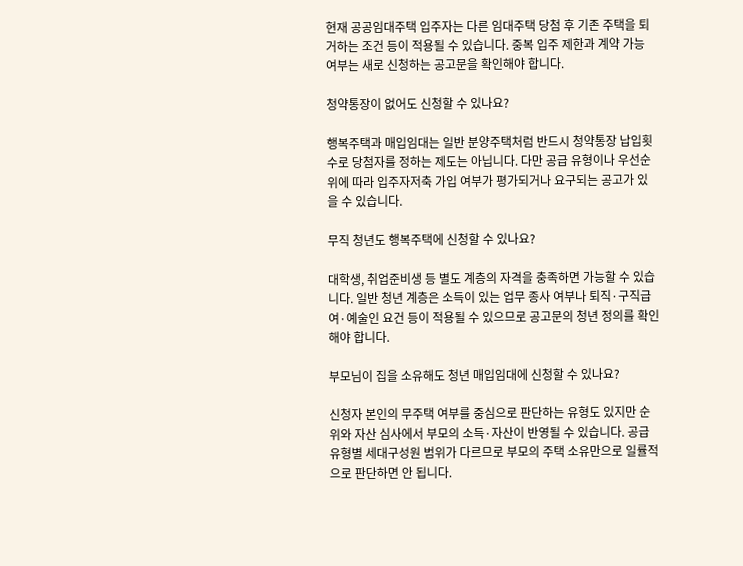현재 공공임대주택 입주자는 다른 임대주택 당첨 후 기존 주택을 퇴거하는 조건 등이 적용될 수 있습니다. 중복 입주 제한과 계약 가능 여부는 새로 신청하는 공고문을 확인해야 합니다.

청약통장이 없어도 신청할 수 있나요?

행복주택과 매입임대는 일반 분양주택처럼 반드시 청약통장 납입횟수로 당첨자를 정하는 제도는 아닙니다. 다만 공급 유형이나 우선순위에 따라 입주자저축 가입 여부가 평가되거나 요구되는 공고가 있을 수 있습니다.

무직 청년도 행복주택에 신청할 수 있나요?

대학생, 취업준비생 등 별도 계층의 자격을 충족하면 가능할 수 있습니다. 일반 청년 계층은 소득이 있는 업무 종사 여부나 퇴직·구직급여·예술인 요건 등이 적용될 수 있으므로 공고문의 청년 정의를 확인해야 합니다.

부모님이 집을 소유해도 청년 매입임대에 신청할 수 있나요?

신청자 본인의 무주택 여부를 중심으로 판단하는 유형도 있지만 순위와 자산 심사에서 부모의 소득·자산이 반영될 수 있습니다. 공급 유형별 세대구성원 범위가 다르므로 부모의 주택 소유만으로 일률적으로 판단하면 안 됩니다.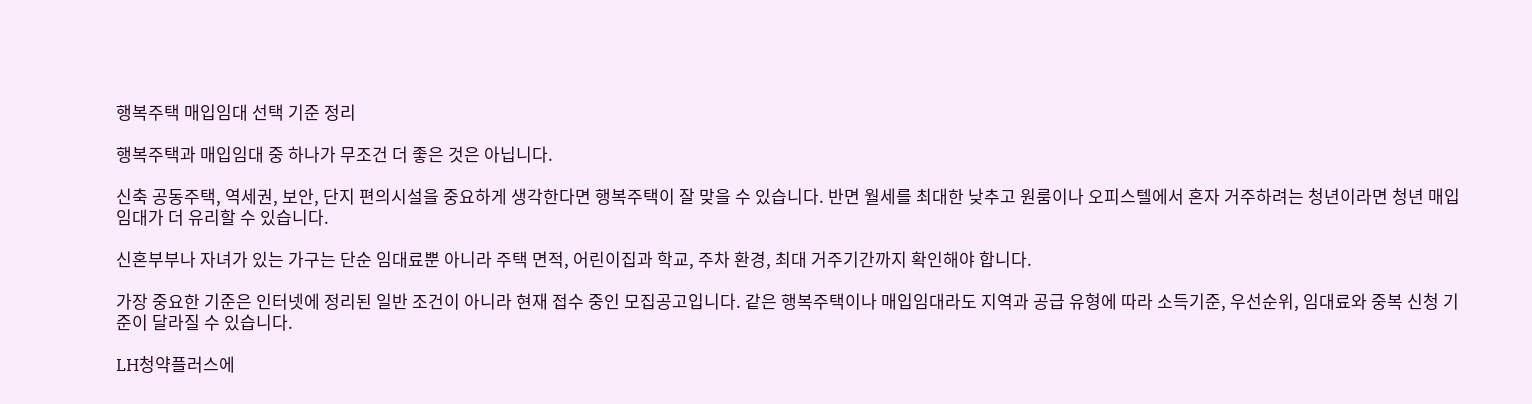행복주택 매입임대 선택 기준 정리

행복주택과 매입임대 중 하나가 무조건 더 좋은 것은 아닙니다.

신축 공동주택, 역세권, 보안, 단지 편의시설을 중요하게 생각한다면 행복주택이 잘 맞을 수 있습니다. 반면 월세를 최대한 낮추고 원룸이나 오피스텔에서 혼자 거주하려는 청년이라면 청년 매입임대가 더 유리할 수 있습니다.

신혼부부나 자녀가 있는 가구는 단순 임대료뿐 아니라 주택 면적, 어린이집과 학교, 주차 환경, 최대 거주기간까지 확인해야 합니다.

가장 중요한 기준은 인터넷에 정리된 일반 조건이 아니라 현재 접수 중인 모집공고입니다. 같은 행복주택이나 매입임대라도 지역과 공급 유형에 따라 소득기준, 우선순위, 임대료와 중복 신청 기준이 달라질 수 있습니다.

LH청약플러스에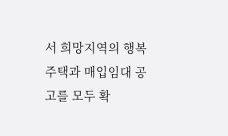서 희망지역의 행복주택과 매입임대 공고를 모두 확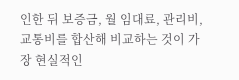인한 뒤 보증금, 월 임대료, 관리비, 교통비를 합산해 비교하는 것이 가장 현실적인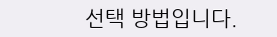선택 방법입니다.